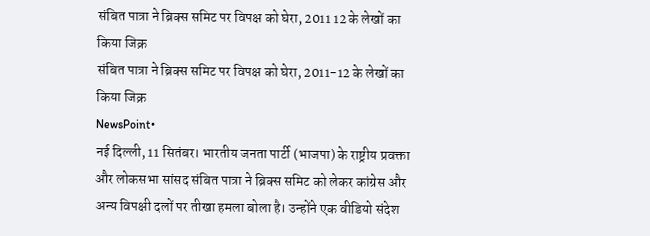संबित पात्रा ने ब्रिक्स समिट पर विपक्ष को घेरा, 2011 12 के लेखों का किया जिक्र
संबित पात्रा ने ब्रिक्स समिट पर विपक्ष को घेरा, 2011-12 के लेखों का किया जिक्र
NewsPoint•
नई दिल्ली, 11 सितंबर। भारतीय जनता पार्टी (भाजपा) के राष्ट्रीय प्रवक्ता और लोकसभा सांसद संबित पात्रा ने ब्रिक्स समिट को लेकर कांग्रेस और अन्य विपक्षी दलों पर तीखा हमला बोला है। उन्होंने एक वीडियो संदेश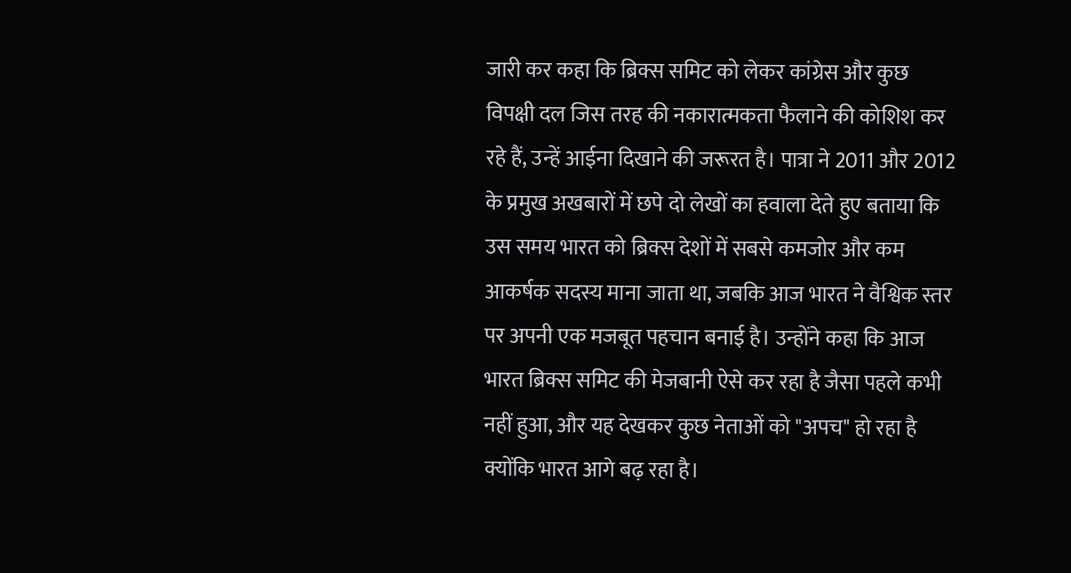जारी कर कहा कि ब्रिक्स समिट को लेकर कांग्रेस और कुछ विपक्षी दल जिस तरह की नकारात्मकता फैलाने की कोशिश कर रहे हैं, उन्हें आईना दिखाने की जरूरत है। पात्रा ने 2011 और 2012 के प्रमुख अखबारों में छपे दो लेखों का हवाला देते हुए बताया कि उस समय भारत को ब्रिक्स देशों में सबसे कमजोर और कम आकर्षक सदस्य माना जाता था, जबकि आज भारत ने वैश्विक स्तर पर अपनी एक मजबूत पहचान बनाई है। उन्होंने कहा कि आज भारत ब्रिक्स समिट की मेजबानी ऐसे कर रहा है जैसा पहले कभी नहीं हुआ, और यह देखकर कुछ नेताओं को "अपच" हो रहा है क्योंकि भारत आगे बढ़ रहा है।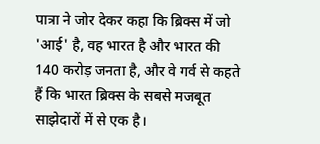पात्रा ने जोर देकर कहा कि ब्रिक्स में जो 'आई' है, वह भारत है और भारत की 140 करोड़ जनता है, और वे गर्व से कहते हैं कि भारत ब्रिक्स के सबसे मजबूत साझेदारों में से एक है।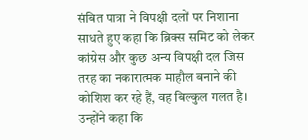संबित पात्रा ने विपक्षी दलों पर निशाना साधते हुए कहा कि ब्रिक्स समिट को लेकर कांग्रेस और कुछ अन्य विपक्षी दल जिस तरह का नकारात्मक माहौल बनाने की कोशिश कर रहे हैं, वह बिल्कुल गलत है। उन्होंने कहा कि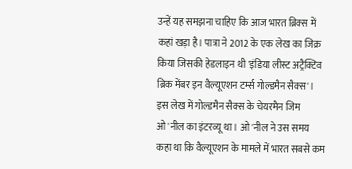उन्हें यह समझना चाहिए कि आज भारत ब्रिक्स में कहां खड़ा है। पात्रा ने 2012 के एक लेख का जिक्र किया जिसकी हेडलाइन थी 'इंडिया लीस्ट अट्रैक्टिव ब्रिक मेंबर इन वैल्यूएशन टर्म्स गोल्डमैन सैक्स'। इस लेख में गोल्डमैन सैक्स के चेयरमैन जिम ओ'नील का इंटरव्यू था। ओ'नील ने उस समय कहा था कि वैल्यूएशन के मामले में भारत सबसे कम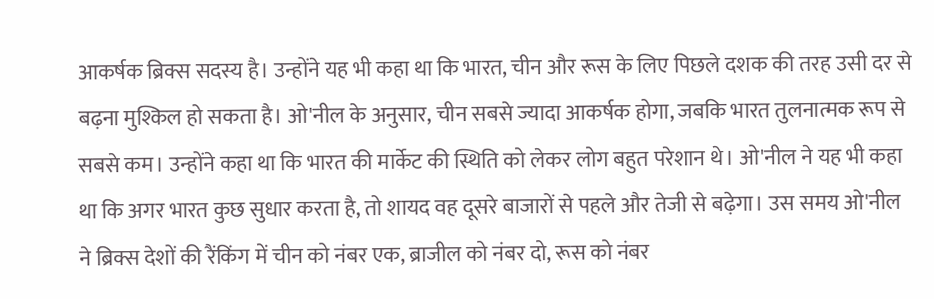आकर्षक ब्रिक्स सदस्य है। उन्होंने यह भी कहा था कि भारत, चीन और रूस के लिए पिछले दशक की तरह उसी दर से बढ़ना मुश्किल हो सकता है। ओ'नील के अनुसार, चीन सबसे ज्यादा आकर्षक होगा, जबकि भारत तुलनात्मक रूप से सबसे कम। उन्होंने कहा था कि भारत की मार्केट की स्थिति को लेकर लोग बहुत परेशान थे। ओ'नील ने यह भी कहा था कि अगर भारत कुछ सुधार करता है, तो शायद वह दूसरे बाजारों से पहले और तेजी से बढ़ेगा। उस समय ओ'नील ने ब्रिक्स देशों की रैंकिंग में चीन को नंबर एक, ब्राजील को नंबर दो, रूस को नंबर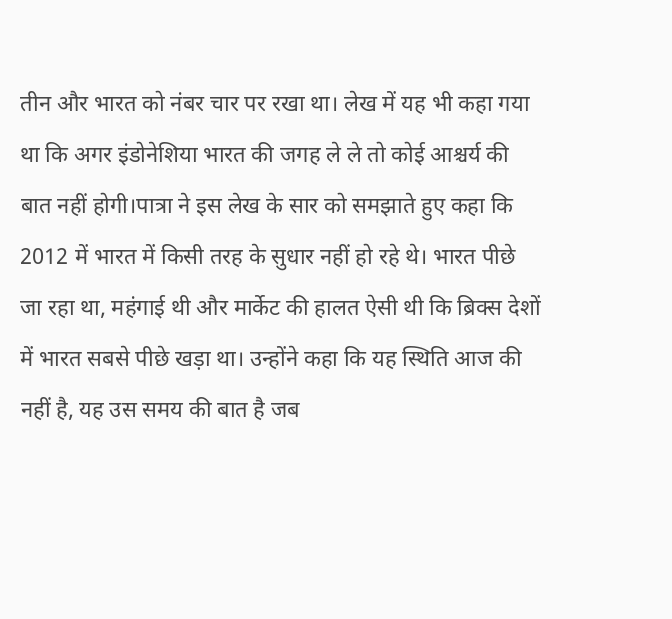तीन और भारत को नंबर चार पर रखा था। लेख में यह भी कहा गया था कि अगर इंडोनेशिया भारत की जगह ले ले तो कोई आश्चर्य की बात नहीं होगी।पात्रा ने इस लेख के सार को समझाते हुए कहा कि 2012 में भारत में किसी तरह के सुधार नहीं हो रहे थे। भारत पीछे जा रहा था, महंगाई थी और मार्केट की हालत ऐसी थी कि ब्रिक्स देशों में भारत सबसे पीछे खड़ा था। उन्होंने कहा कि यह स्थिति आज की नहीं है, यह उस समय की बात है जब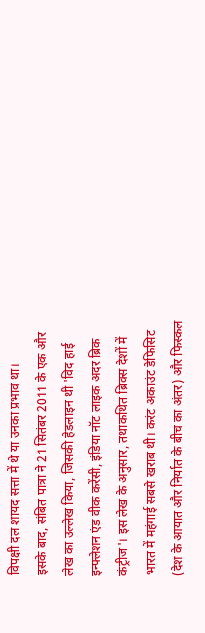विपक्षी दल शायद सत्ता में थे या उनका प्रभाव था।
इसके बाद, संबित पात्रा ने 21 सितंबर 2011 के एक और लेख का उल्लेख किया, जिसकी हेडलाइन थी 'विद हाई इन्फ्लेशन एंड वीक करेंसी, इंडिया नॉट लाइक अदर ब्रिक कंट्रीज'। इस लेख के अनुसार, तथाकथित ब्रिक्स देशों में भारत में महंगाई सबसे खराब थी। करंट अकाउंट डेफिसिट (देश के आयात और निर्यात के बीच का अंतर) और फिस्कल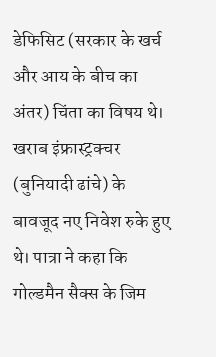डेफिसिट (सरकार के खर्च और आय के बीच का अंतर) चिंता का विषय थे। खराब इंफ्रास्ट्रक्चर (बुनियादी ढांचे) के बावजूद नए निवेश रुके हुए थे। पात्रा ने कहा कि गोल्डमैन सैक्स के जिम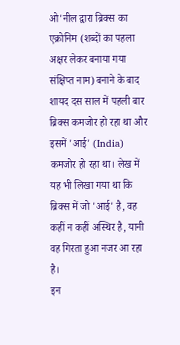ओ'नील द्वारा ब्रिक्स का एक्रोनिम (शब्दों का पहला अक्षर लेकर बनाया गया संक्षिप्त नाम) बनाने के बाद शायद दस साल में पहली बार ब्रिक्स कमजोर हो रहा था और इसमें 'आई' (India) कमजोर हो रहा था। लेख में यह भी लिखा गया था कि ब्रिक्स में जो 'आई' है, वह कहीं न कहीं अस्थिर है, यानी वह गिरता हुआ नजर आ रहा है।
इन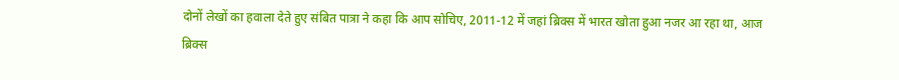दोनों लेखों का हवाला देते हुए संबित पात्रा ने कहा कि आप सोचिए, 2011-12 में जहां ब्रिक्स में भारत खोता हुआ नजर आ रहा था, आज ब्रिक्स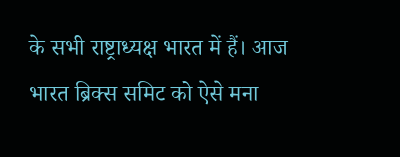के सभी राष्ट्राध्यक्ष भारत में हैं। आज भारत ब्रिक्स समिट को ऐसे मना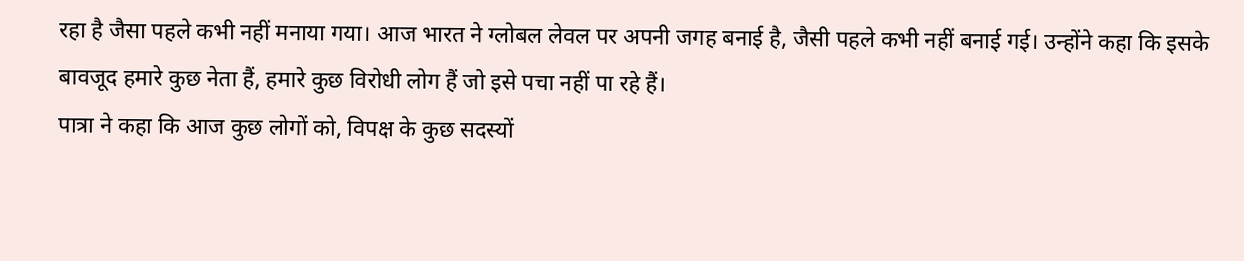रहा है जैसा पहले कभी नहीं मनाया गया। आज भारत ने ग्लोबल लेवल पर अपनी जगह बनाई है, जैसी पहले कभी नहीं बनाई गई। उन्होंने कहा कि इसके बावजूद हमारे कुछ नेता हैं, हमारे कुछ विरोधी लोग हैं जो इसे पचा नहीं पा रहे हैं।
पात्रा ने कहा कि आज कुछ लोगों को, विपक्ष के कुछ सदस्यों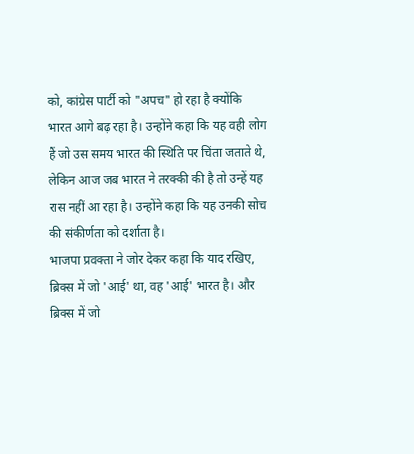को, कांग्रेस पार्टी को "अपच" हो रहा है क्योंकि भारत आगे बढ़ रहा है। उन्होंने कहा कि यह वही लोग हैं जो उस समय भारत की स्थिति पर चिंता जताते थे, लेकिन आज जब भारत ने तरक्की की है तो उन्हें यह रास नहीं आ रहा है। उन्होंने कहा कि यह उनकी सोच की संकीर्णता को दर्शाता है।
भाजपा प्रवक्ता ने जोर देकर कहा कि याद रखिए, ब्रिक्स में जो 'आई' था, वह 'आई' भारत है। और ब्रिक्स में जो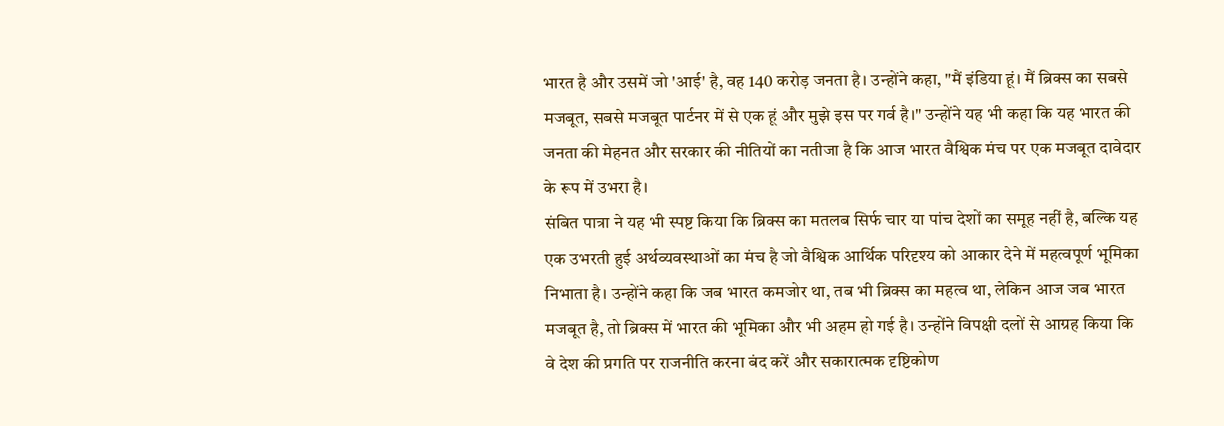भारत है और उसमें जो 'आई' है, वह 140 करोड़ जनता है। उन्होंने कहा, "मैं इंडिया हूं। मैं ब्रिक्स का सबसे मजबूत, सबसे मजबूत पार्टनर में से एक हूं और मुझे इस पर गर्व है।" उन्होंने यह भी कहा कि यह भारत की जनता की मेहनत और सरकार की नीतियों का नतीजा है कि आज भारत वैश्विक मंच पर एक मजबूत दावेदार के रूप में उभरा है।
संबित पात्रा ने यह भी स्पष्ट किया कि ब्रिक्स का मतलब सिर्फ चार या पांच देशों का समूह नहीं है, बल्कि यह एक उभरती हुई अर्थव्यवस्थाओं का मंच है जो वैश्विक आर्थिक परिदृश्य को आकार देने में महत्वपूर्ण भूमिका निभाता है। उन्होंने कहा कि जब भारत कमजोर था, तब भी ब्रिक्स का महत्व था, लेकिन आज जब भारत मजबूत है, तो ब्रिक्स में भारत की भूमिका और भी अहम हो गई है। उन्होंने विपक्षी दलों से आग्रह किया कि वे देश की प्रगति पर राजनीति करना बंद करें और सकारात्मक दृष्टिकोण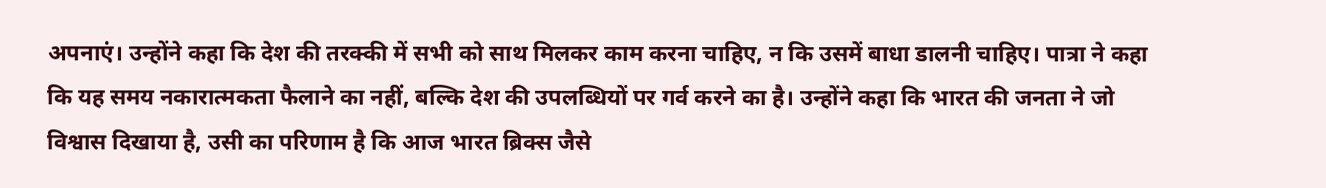अपनाएं। उन्होंने कहा कि देश की तरक्की में सभी को साथ मिलकर काम करना चाहिए, न कि उसमें बाधा डालनी चाहिए। पात्रा ने कहा कि यह समय नकारात्मकता फैलाने का नहीं, बल्कि देश की उपलब्धियों पर गर्व करने का है। उन्होंने कहा कि भारत की जनता ने जो विश्वास दिखाया है, उसी का परिणाम है कि आज भारत ब्रिक्स जैसे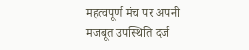महत्वपूर्ण मंच पर अपनी मजबूत उपस्थिति दर्ज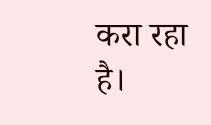करा रहा है।